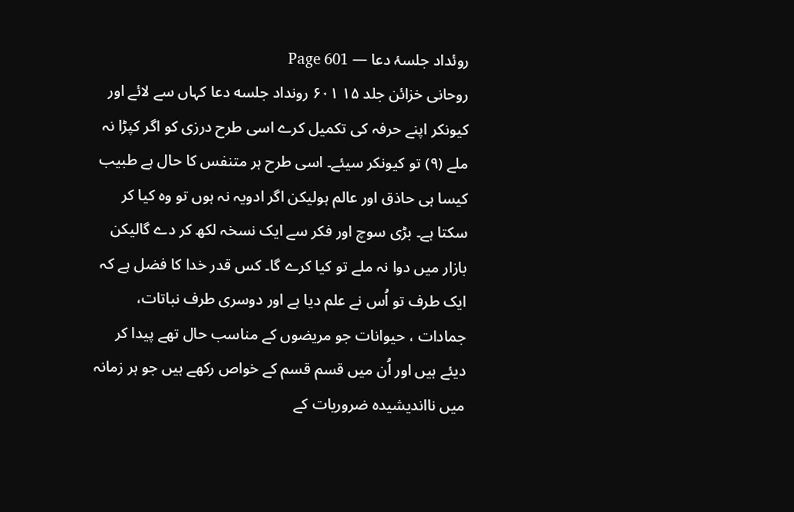روئداد جلسۂ دعا — Page 601
روحانی خزائن جلد ۱۵ ۶۰۱ رونداد جلسه دعا کہاں سے لائے اور کیونکر اپنے حرفہ کی تکمیل کرے اسی طرح درزی کو اگر کپڑا نہ ملے (۹) تو کیونکر سیئے۔ اسی طرح ہر متنفس کا حال ہے طبیب کیسا ہی حاذق اور عالم ہولیکن اگر ادویہ نہ ہوں تو وہ کیا کر سکتا ہے۔ بڑی سوچ اور فکر سے ایک نسخہ لکھ کر دے گالیکن بازار میں دوا نہ ملے تو کیا کرے گا۔ کس قدر خدا کا فضل ہے کہ ایک طرف تو اُس نے علم دیا ہے اور دوسری طرف نباتات، جمادات ، حیوانات جو مریضوں کے مناسب حال تھے پیدا کر دیئے ہیں اور اُن میں قسم قسم کے خواص رکھے ہیں جو ہر زمانہ میں نااندیشیدہ ضروریات کے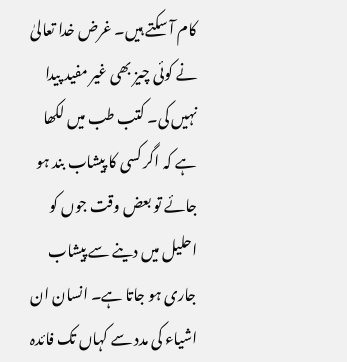کام آ سکتے ہیں۔ غرض خدا تعالیٰ نے کوئی چیز بھی غیر مفید پیدا نہیں کی۔ کتب طب میں لکھا ہے کہ اگر کسی کا پیشاب بند ہو جائے تو بعض وقت جوں کو احلیل میں دینے سے پیشاب جاری ہو جاتا ہے۔ انسان ان اشیاء کی مدد سے کہاں تک فائدہ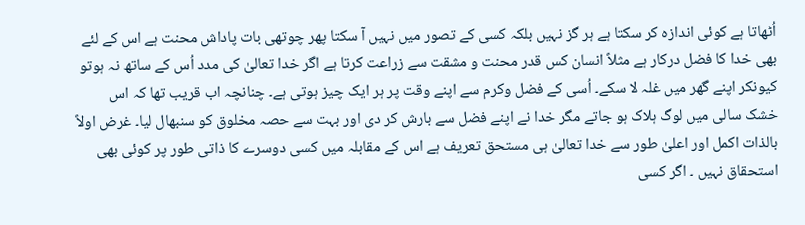اُٹھاتا ہے کوئی اندازہ کر سکتا ہے ہر گز نہیں بلکہ کسی کے تصور میں نہیں آ سکتا پھر چوتھی بات پاداش محنت ہے اس کے لئے بھی خدا کا فضل درکار ہے مثلاً انسان کس قدر محنت و مشقت سے زراعت کرتا ہے اگر خدا تعالیٰ کی مدد اُس کے ساتھ نہ ہوتو کیونکر اپنے گھر میں غلہ لا سکے۔ اُسی کے فضل وکرم سے اپنے وقت پر ہر ایک چیز ہوتی ہے۔ چنانچہ اب قریب تھا کہ اس خشک سالی میں لوگ ہلاک ہو جاتے مگر خدا نے اپنے فضل سے بارش کر دی اور بہت سے حصہ مخلوق کو سنبھال لیا۔ غرض اولاً بالذات اکمل اور اعلیٰ طور سے خدا تعالیٰ ہی مستحق تعریف ہے اس کے مقابلہ میں کسی دوسرے کا ذاتی طور پر کوئی بھی استحقاق نہیں ۔ اگر کسی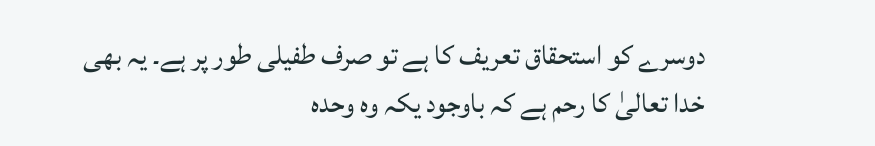دوسرے کو استحقاق تعریف کا ہے تو صرف طفیلی طور پر ہے۔ یہ بھی خدا تعالیٰ کا رحم ہے کہ باوجود یکہ وہ وحدہ